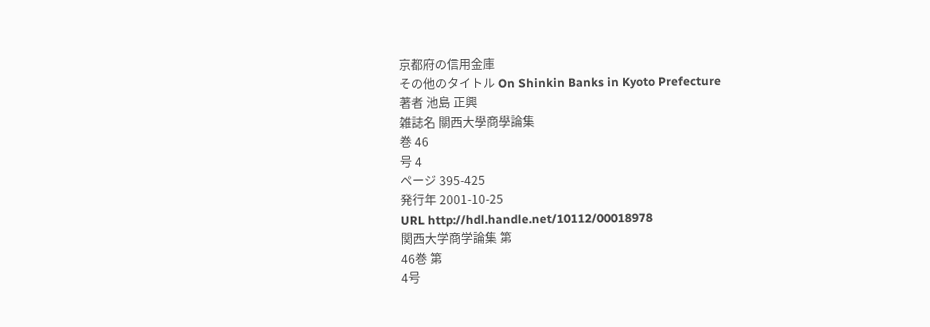京都府の信用金庫
その他のタイトル On Shinkin Banks in Kyoto Prefecture
著者 池島 正興
雑誌名 關西大學商學論集
巻 46
号 4
ページ 395‑425
発行年 2001‑10‑25
URL http://hdl.handle.net/10112/00018978
関西大学商学論集 第
46巻 第
4号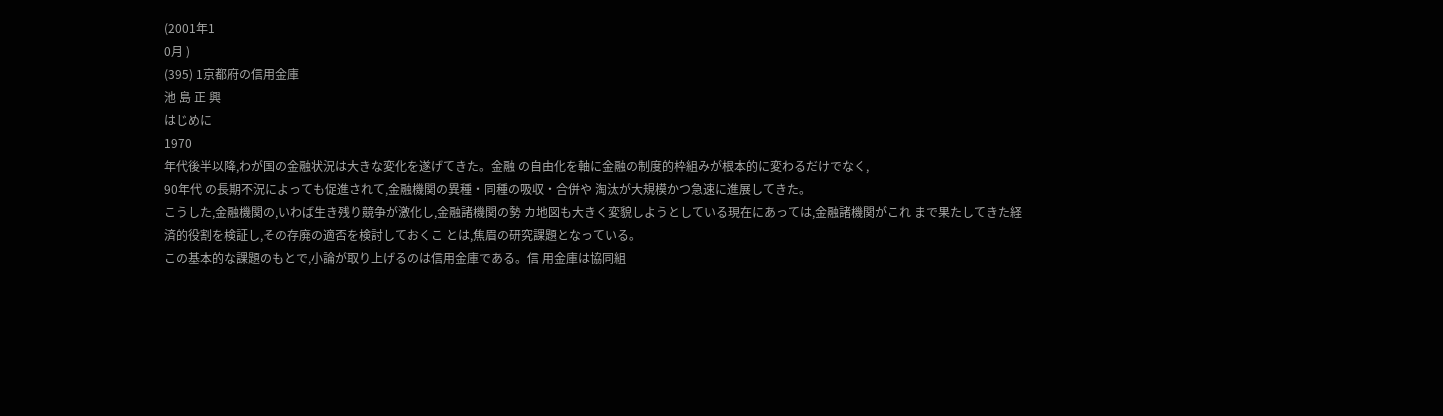(2001年1
0月 )
(395) 1京都府の信用金庫
池 島 正 興
はじめに
1970
年代後半以降,わが国の金融状況は大きな変化を遂げてきた。金融 の自由化を軸に金融の制度的枠組みが根本的に変わるだけでなく,
90年代 の長期不況によっても促進されて,金融機関の異種・同種の吸収・合併や 淘汰が大規模かつ急速に進展してきた。
こうした,金融機関の,いわば生き残り競争が激化し,金融諸機関の勢 カ地図も大きく変貌しようとしている現在にあっては,金融諸機関がこれ まで果たしてきた経済的役割を検証し,その存廃の適否を検討しておくこ とは,焦眉の研究課題となっている。
この基本的な課題のもとで,小論が取り上げるのは信用金庫である。信 用金庫は協同組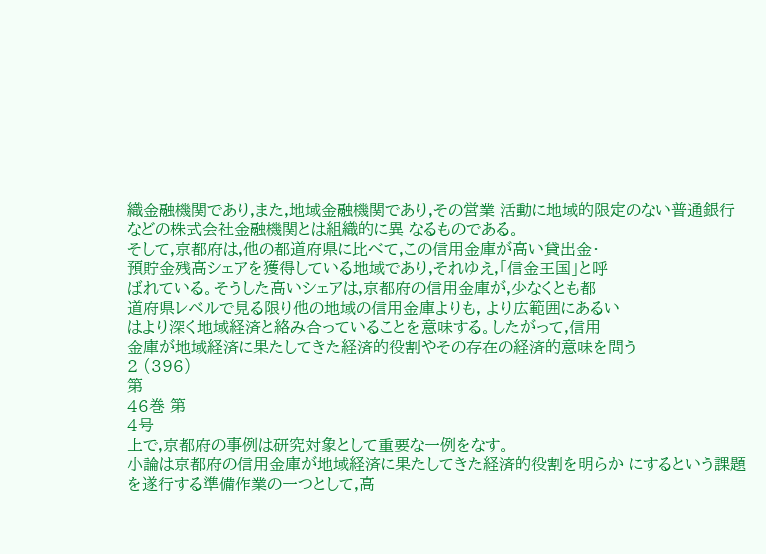織金融機関であり,また,地域金融機関であり,その営業 活動に地域的限定のない普通銀行などの株式会社金融機関とは組織的に異 なるものである。
そして,京都府は,他の都道府県に比べて,この信用金庫が高い貸出金・
預貯金残高シェアを獲得している地域であり,それゆえ,「信金王国」と呼
ばれている。そうした高いシェアは,京都府の信用金庫が,少なくとも都
道府県レベルで見る限り他の地域の信用金庫よりも, より広範囲にあるい
はより深く地域経済と絡み合っていることを意味する。したがって,信用
金庫が地域経済に果たしてきた経済的役割やその存在の経済的意味を問う
2 (396)
第
46巻 第
4号
上で,京都府の事例は研究対象として重要な一例をなす。
小論は京都府の信用金庫が地域経済に果たしてきた経済的役割を明らか にするという課題を遂行する準備作業の一つとして,高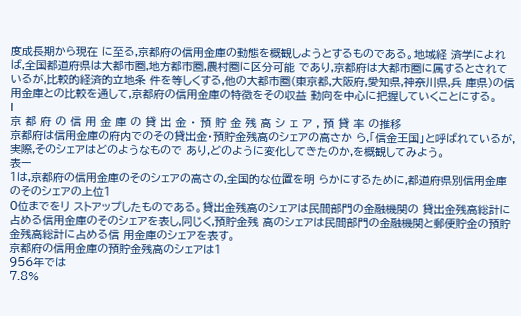度成長期から現在 に至る,京都府の信用金庫の動態を概観しようとするものである。地域経 済学によれば,全国都道府県は大都市圏,地方都市圏,農村圏に区分可能 であり,京都府は大都市圏に属するとされているが,比較的経済的立地条 件を等しくする,他の大都市圏(東京都,大阪府,愛知県,神奈川県,兵 庫県)の信用金庫との比較を通して,京都府の信用金庫の特徴をその収益 動向を中心に把握していくことにする。
I
京 都 府 の 信 用 金 庫 の 貸 出 金 ・ 預 貯 金 残 高 シ ェ ア , 預 貸 率 の推移
京都府は信用金庫の府内でのその貸出金・預貯金残高のシェアの高さか ら,「信金王国」と呼ばれているが,実際,そのシェアはどのようなもので あり,どのように変化してきたのか,を概観してみよう。
表ー
1は,京都府の信用金庫のそのシェアの高さの,全国的な位置を明 らかにするために,都道府県別信用金庫のそのシェアの上位1
0位までをリ ストアップしたものである。貸出金残高のシェアは民間部門の金融機関の 貸出金残高総計に占める信用金庫のそのシェアを表し,同じく,預貯金残 高のシェアは民間部門の金融機関と郵便貯金の預貯金残高総計に占める信 用金庫のシェアを表す。
京都府の信用金庫の預貯金残高のシェアは1
956年では
7.8%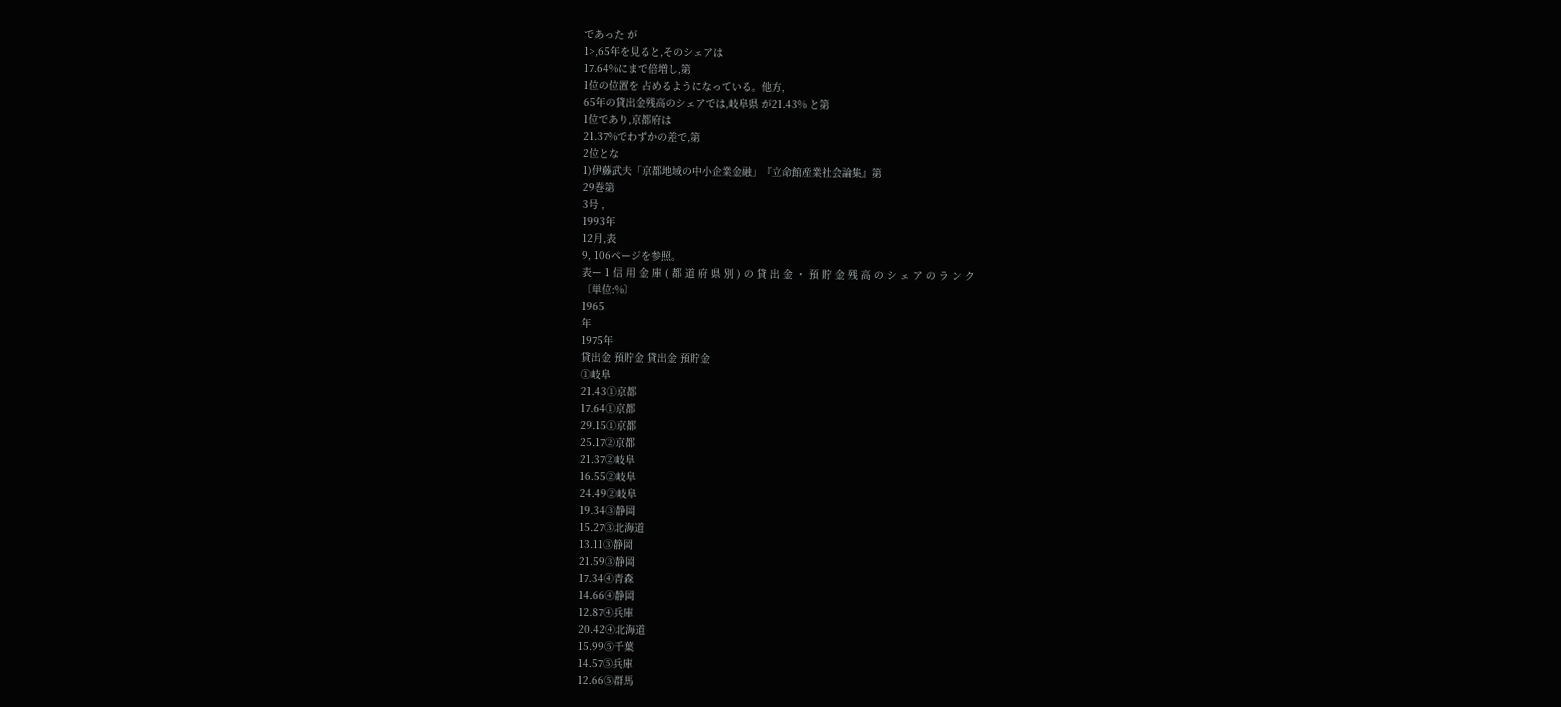であった が
1>,65年を見ると,そのシェアは
17.64%にまで倍増し,第
1位の位置を 占めるようになっている。他方,
65年の貸出金残高のシェアでは,岐阜県 が21.43% と第
1位であり,京都府は
21.37%でわずかの差で,第
2位とな
1)伊藤武夫「京都地域の中小企業金融」『立命館産業社会論集』第
29巻第
3号 ,
1993年
12月,表
9, 106ページを参照。
表ー 1 信 用 金 庫 ( 都 道 府 県 別 ) の 貸 出 金 ・ 預 貯 金 残 高 の シ ェ ア の ラ ン ク
〔単位:%〕
1965
年
1975年
貸出金 預貯金 貸出金 預貯金
①岐阜
21.43①京都
17.64①京都
29.15①京都
25.17②京都
21.37②岐阜
16.55②岐阜
24.49②岐阜
19.34③静岡
15.27③北海道
13.11③静岡
21.59③静岡
17.34④青森
14.66④静岡
12.87④兵庫
20.42④北海道
15.99⑤千葉
14.57⑤兵庫
12.66⑤群馬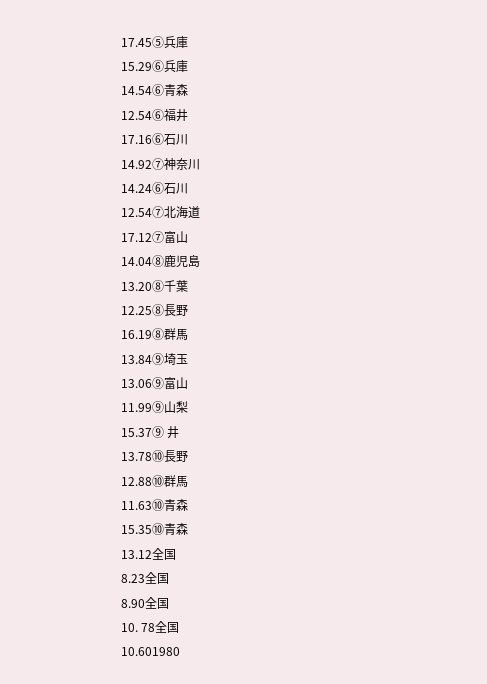17.45⑤兵庫
15.29⑥兵庫
14.54⑥青森
12.54⑥福井
17.16⑥石川
14.92⑦神奈川
14.24⑥石川
12.54⑦北海道
17.12⑦富山
14.04⑧鹿児島
13.20⑧千葉
12.25⑧長野
16.19⑧群馬
13.84⑨埼玉
13.06⑨富山
11.99⑨山梨
15.37⑨ 井
13.78⑩長野
12.88⑩群馬
11.63⑩青森
15.35⑩青森
13.12全国
8.23全国
8.90全国
10. 78全国
10.601980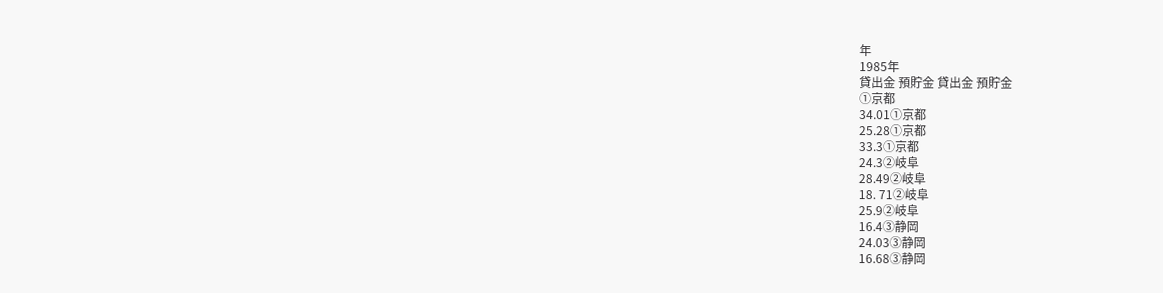年
1985年
貸出金 預貯金 貸出金 預貯金
①京都
34.01①京都
25.28①京都
33.3①京都
24.3②岐阜
28.49②岐阜
18. 71②岐阜
25.9②岐阜
16.4③静岡
24.03③静岡
16.68③静岡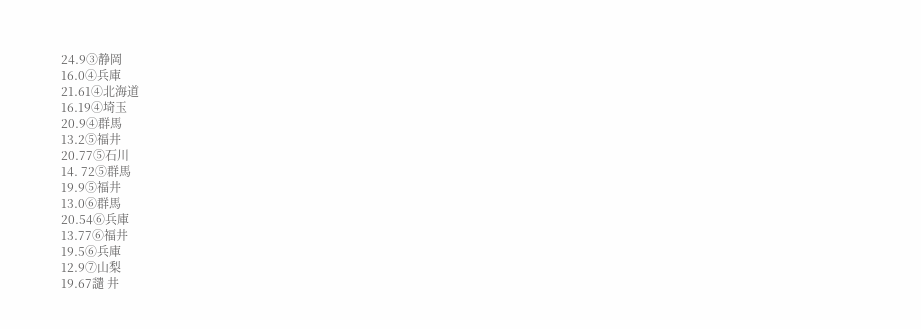24.9③静岡
16.0④兵庫
21.61④北海道
16.19④埼玉
20.9④群馬
13.2⑤福井
20.77⑤石川
14. 72⑤群馬
19.9⑤福井
13.0⑥群馬
20.54⑥兵庫
13.77⑥福井
19.5⑥兵庫
12.9⑦山梨
19.67譴 井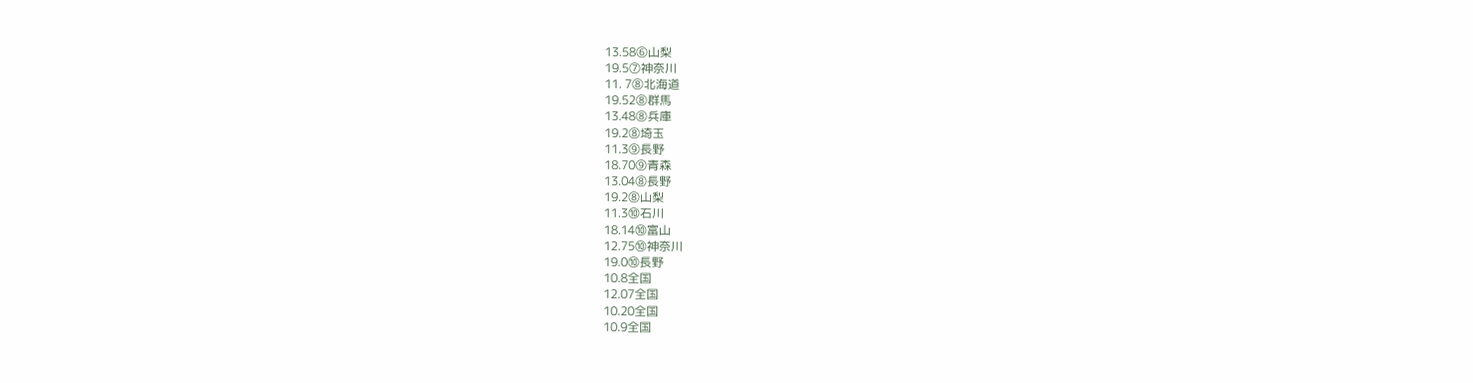13.58⑥山梨
19.5⑦神奈川
11. 7⑧北海道
19.52⑧群馬
13.48⑧兵庫
19.2⑧埼玉
11.3⑨長野
18.70⑨青森
13.04⑧長野
19.2⑧山梨
11.3⑩石川
18.14⑩富山
12.75⑩神奈川
19.0⑩長野
10.8全国
12.07全国
10.20全国
10.9全国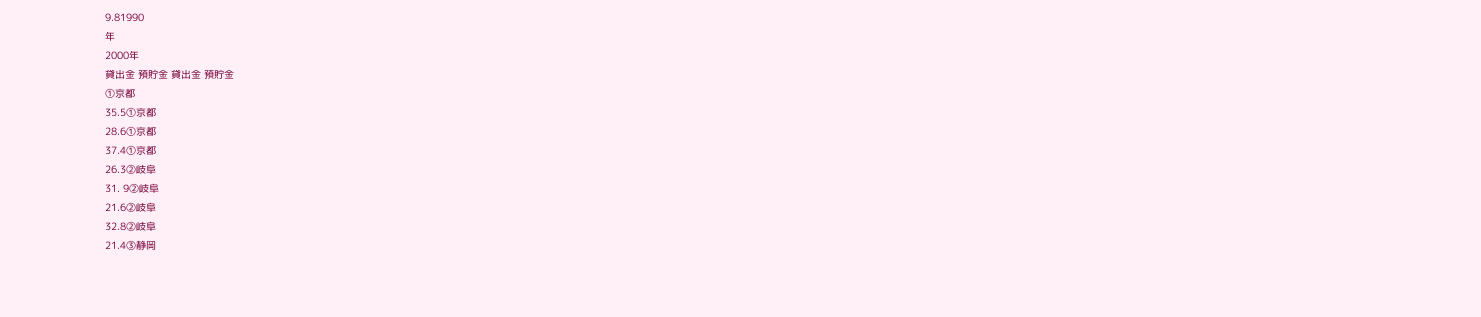9.81990
年
2000年
貸出金 預貯金 貸出金 預貯金
①京都
35.5①京都
28.6①京都
37.4①京都
26.3②岐阜
31. 9②岐阜
21.6②岐阜
32.8②岐阜
21.4③静岡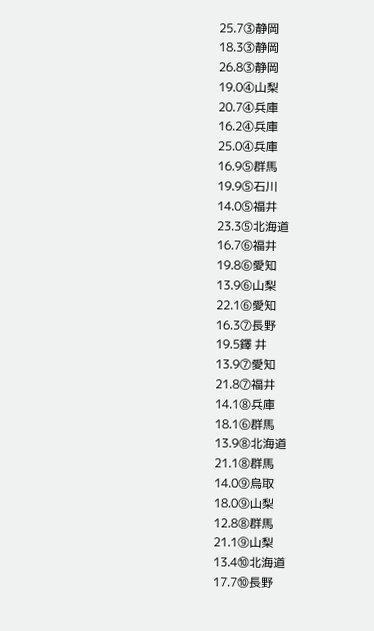25.7③静岡
18.3③静岡
26.8③静岡
19.0④山梨
20.7④兵庫
16.2④兵庫
25.0④兵庫
16.9⑤群馬
19.9⑤石川
14.0⑤福井
23.3⑤北海道
16.7⑥福井
19.8⑥愛知
13.9⑥山梨
22.1⑥愛知
16.3⑦長野
19.5鐸 井
13.9⑦愛知
21.8⑦福井
14.1⑧兵庫
18.1⑥群馬
13.9⑧北海道
21.1⑧群馬
14.0⑨烏取
18.0⑨山梨
12.8⑧群馬
21.1⑨山梨
13.4⑩北海道
17.7⑩長野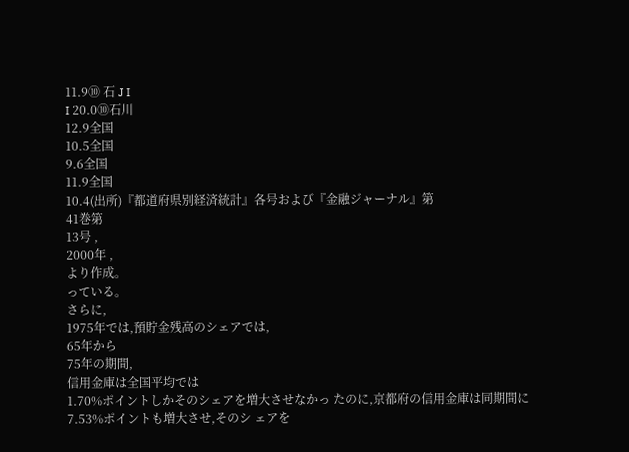11.9⑩ 石 J I
I 20.0⑩石川
12.9全国
10.5全国
9.6全国
11.9全国
10.4(出所)『都道府県別経済統計』各号および『金融ジャーナル』第
41巻第
13号 ,
2000年 ,
より作成。
っている。
さらに,
1975年では,預貯金残高のシェアでは,
65年から
75年の期間,
信用金庫は全国平均では
1.70%ポイントしかそのシェアを増大させなかっ たのに,京都府の信用金庫は同期間に
7.53%ポイントも増大させ,そのシ ェアを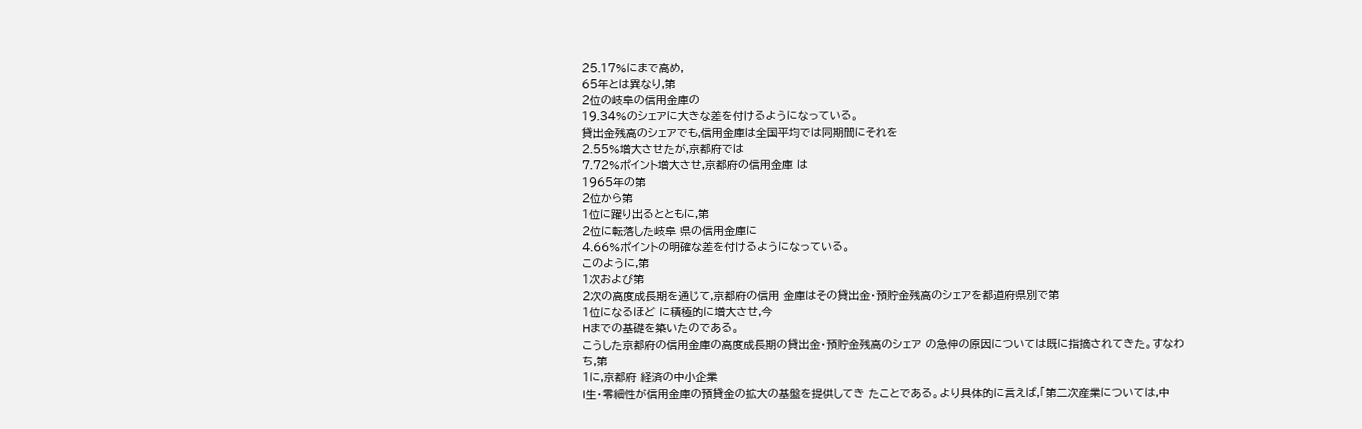25.17%にまで高め,
65年とは異なり,第
2位の岐阜の信用金庫の
19.34%のシェアに大きな差を付けるようになっている。
貸出金残高のシェアでも,信用金庫は全国平均では同期間にそれを
2.55%増大させたが,京都府では
7.72%ポイント増大させ,京都府の信用金庫 は
1965年の第
2位から第
1位に躍り出るとともに,第
2位に転落した岐阜 県の信用金庫に
4.66%ポイントの明確な差を付けるようになっている。
このように,第
1次および第
2次の高度成長期を通じて,京都府の信用 金庫はその貸出金・預貯金残高のシェアを都道府県別で第
1位になるほど に積極的に増大させ,今
Hまでの基礎を築いたのである。
こうした京都府の信用金庫の高度成長期の貸出金・預貯金残高のシェア の急伸の原因については既に指摘されてきた。すなわち,第
1に,京都府 経済の中小企業
l生・零細性が信用金庫の預貸金の拡大の基盤を提供してき たことである。より具体的に言えば,「第二次産業については,中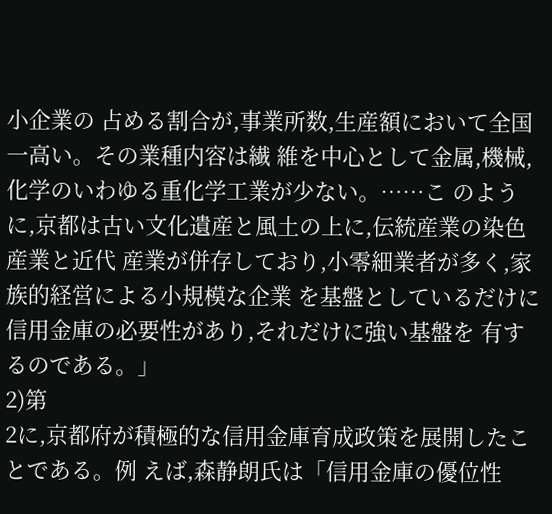小企業の 占める割合が,事業所数,生産額において全国一高い。その業種内容は繊 維を中心として金属,機械,化学のいわゆる重化学工業が少ない。……こ のように,京都は古い文化遺産と風土の上に,伝統産業の染色産業と近代 産業が併存しており,小零細業者が多く,家族的経営による小規模な企業 を基盤としているだけに信用金庫の必要性があり,それだけに強い基盤を 有するのである。」
2)第
2に,京都府が積極的な信用金庫育成政策を展開したことである。例 えば,森静朗氏は「信用金庫の優位性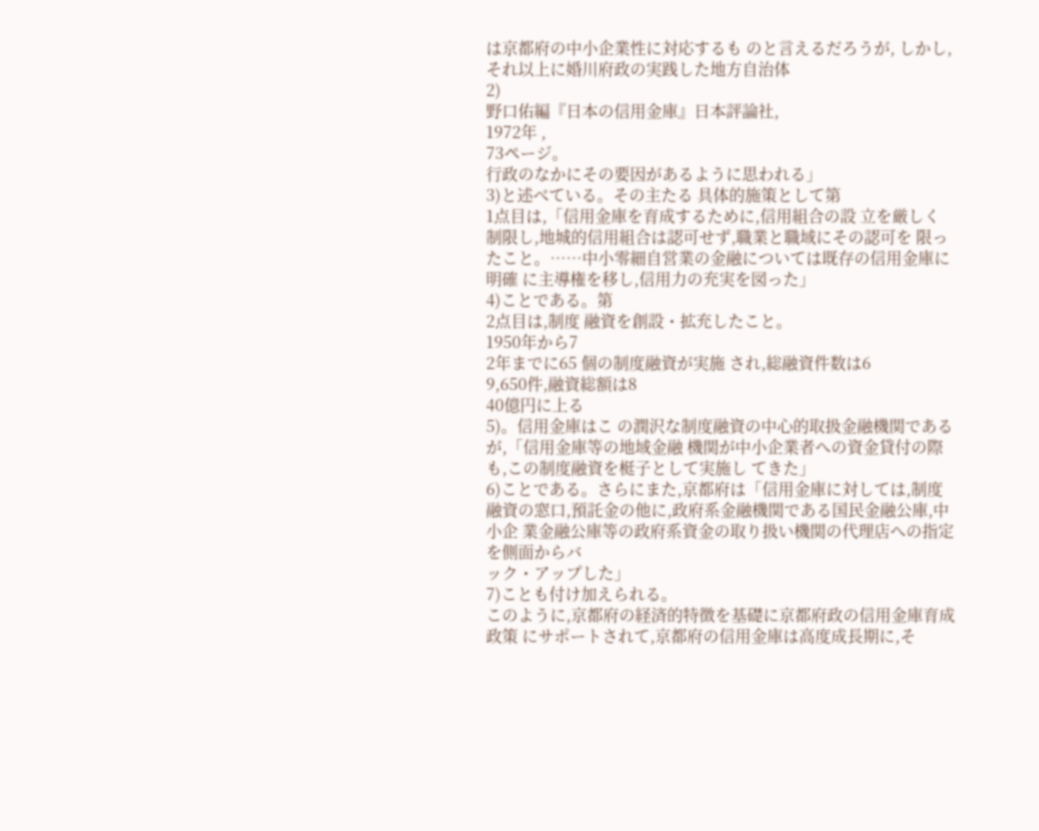は京都府の中小企業性に対応するも のと言えるだろうが, しかし,それ以上に婚川府政の実践した地方自治体
2)
野口佑編『日本の信用金庫』日本評論社,
1972年 ,
73ページ。
行政のなかにその要因があるように思われる」
3)と述べている。その主たる 具体的施策として第
1点目は,「信用金庫を育成するために,信用組合の設 立を厳しく制限し,地城的信用組合は認可せず,職業と職域にその認可を 限ったこと。……中小零細自営業の金融については既存の信用金庫に明確 に主導権を移し,信用力の充実を図った」
4)ことである。第
2点目は,制度 融資を創設・拡充したこと。
1950年から7
2年までに65 個の制度融資が実施 され,総融資件数は6
9,650件,融資総額は8
40億円に上る
5)。信用金庫はこ の潤沢な制度融資の中心的取扱金融機関であるが,「信用金庫等の地域金融 機関が中小企業者への資金貸付の際も,この制度融資を梃子として実施し てきた」
6)ことである。さらにまた,京都府は「信用金庫に対しては,制度 融資の窓口,預託金の他に,政府系金融機関である国民金融公庫,中小企 業金融公庫等の政府系資金の取り扱い機関の代理店への指定を側面からバ
ック・アップした」
7)ことも付け加えられる。
このように,京都府の経済的特徴を基礎に京都府政の信用金庫育成政策 にサポートされて,京都府の信用金庫は高度成長期に,そ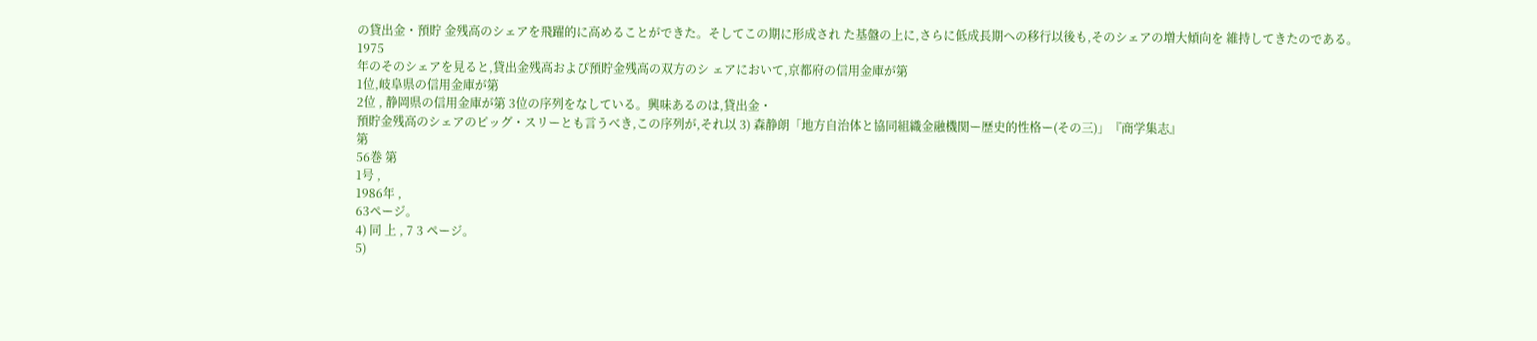の貸出金・預貯 金残高のシェアを飛躍的に高めることができた。そしてこの期に形成され た基盤の上に,さらに低成長期への移行以後も,そのシェアの増大傾向を 維持してきたのである。
1975
年のそのシェアを見ると,貸出金残高およぴ預貯金残高の双方のシ ェアにおいて,京都府の信用金庫が第
1位,岐阜県の信用金庫が第
2位 , 静岡県の信用金庫が第 3位の序列をなしている。興味あるのは,貸出金・
預貯金残高のシェアのピッグ・スリーとも言うべき,この序列が,それ以 3) 森静朗「地方自治体と協同組織金融機関ー歴史的性格ー(その三)」『商学集志』
第
56巻 第
1号 ,
1986年 ,
63ページ。
4) 同 上 , 7 3 ページ。
5)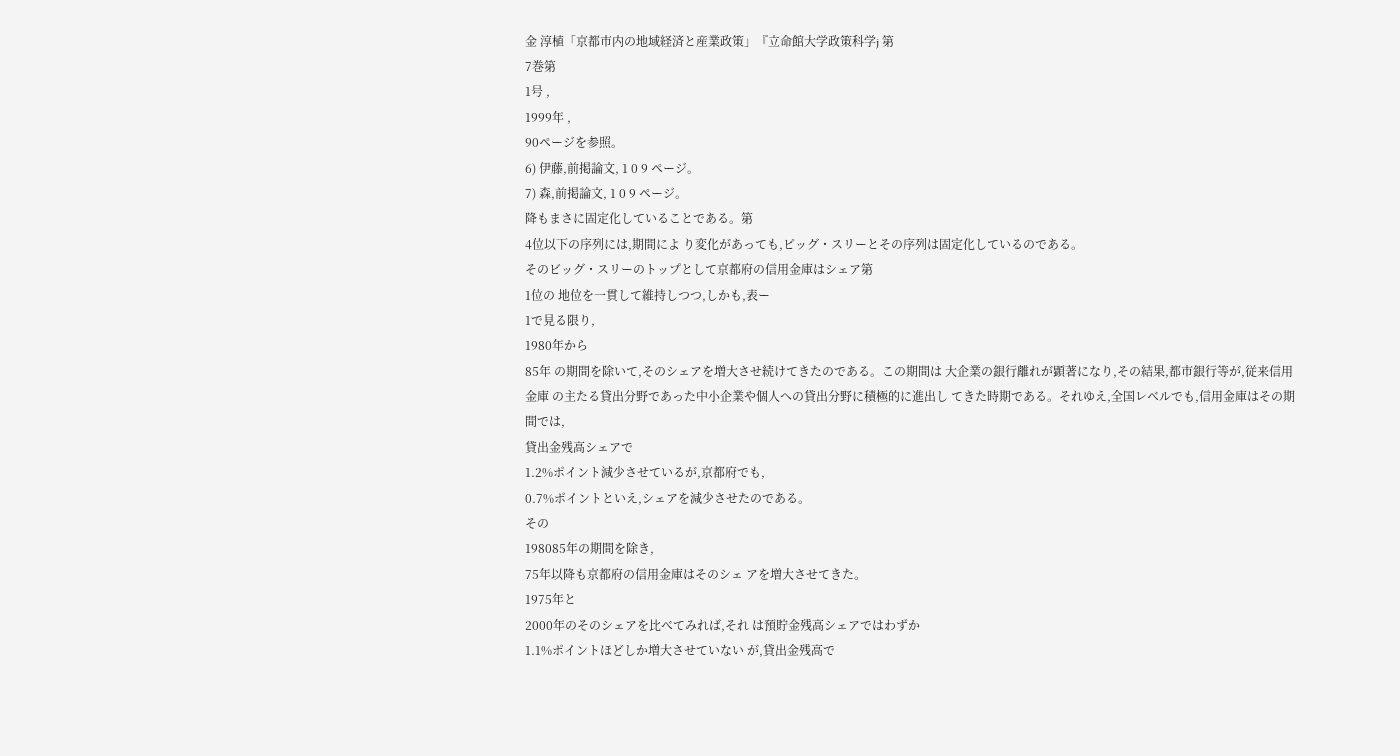金 淳植「京都市内の地域経済と産業政策」『立命館大学政策科学j 第
7巻第
1号 ,
1999年 ,
90ページを参照。
6) 伊藤,前掲論文, 1 0 9 ページ。
7) 森,前掲論文, 1 0 9 ページ。
降もまさに固定化していることである。第
4位以下の序列には,期間によ り変化があっても,ピッグ・スリーとその序列は固定化しているのである。
そのビッグ・スリーのトップとして京都府の信用金庫はシェア第
1位の 地位を一貫して維持しつつ,しかも,表ー
1で見る限り,
1980年から
85年 の期間を除いて,そのシェアを増大させ続けてきたのである。この期間は 大企業の銀行離れが顕著になり,その結果,都市銀行等が,従来信用金庫 の主たる貸出分野であった中小企業や個人への貸出分野に積極的に進出し てきた時期である。それゆえ,全国レベルでも,信用金庫はその期間では,
貸出金残高シェアで
1.2%ポイント減少させているが,京都府でも,
0.7%ポイントといえ,シェアを減少させたのである。
その
198085年の期間を除き,
75年以降も京都府の信用金庫はそのシェ アを増大させてきた。
1975年と
2000年のそのシェアを比べてみれば,それ は預貯金残高シェアではわずか
1.1%ポイントほどしか増大させていない が,貸出金残高で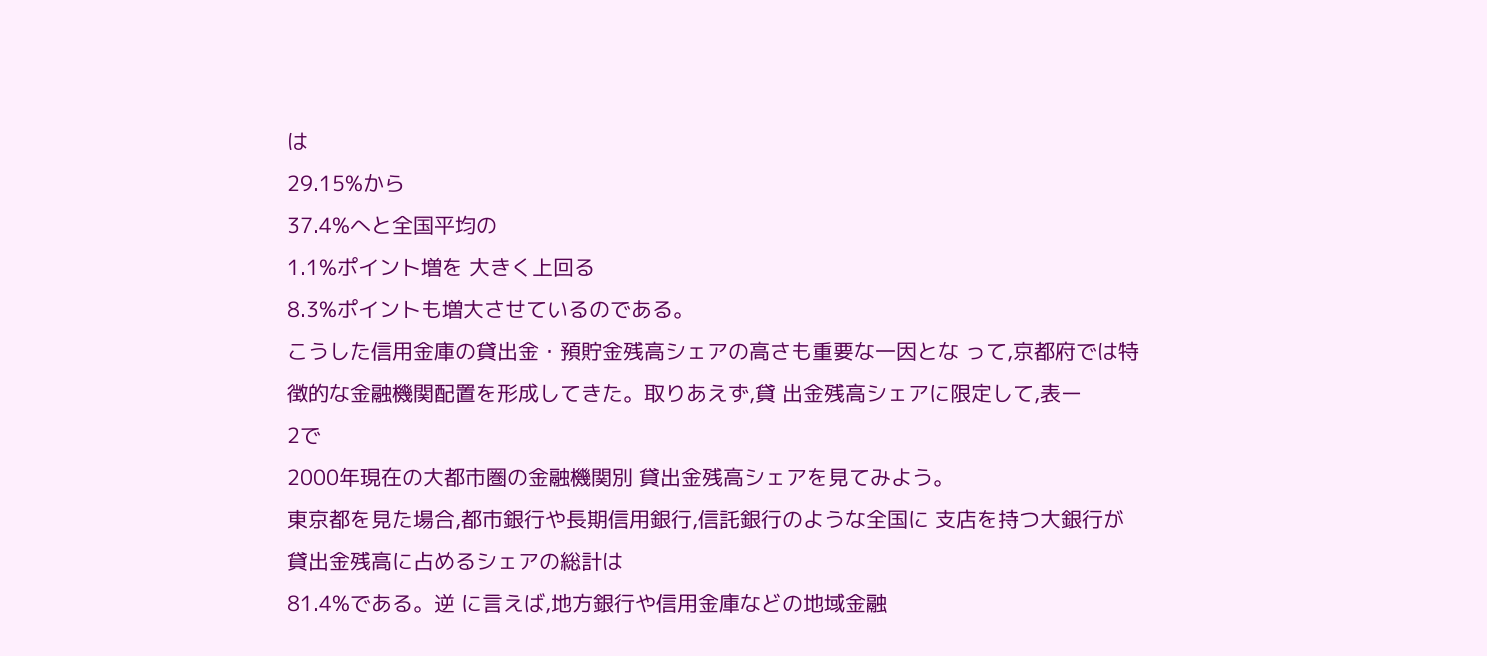は
29.15%から
37.4%へと全国平均の
1.1%ポイント増を 大きく上回る
8.3%ポイントも増大させているのである。
こうした信用金庫の貸出金・預貯金残高シェアの高さも重要な一因とな って,京都府では特徴的な金融機関配置を形成してきた。取りあえず,貸 出金残高シェアに限定して,表ー
2で
2000年現在の大都市圏の金融機関別 貸出金残高シェアを見てみよう。
東京都を見た場合,都市銀行や長期信用銀行,信託銀行のような全国に 支店を持つ大銀行が貸出金残高に占めるシェアの総計は
81.4%である。逆 に言えば,地方銀行や信用金庫などの地域金融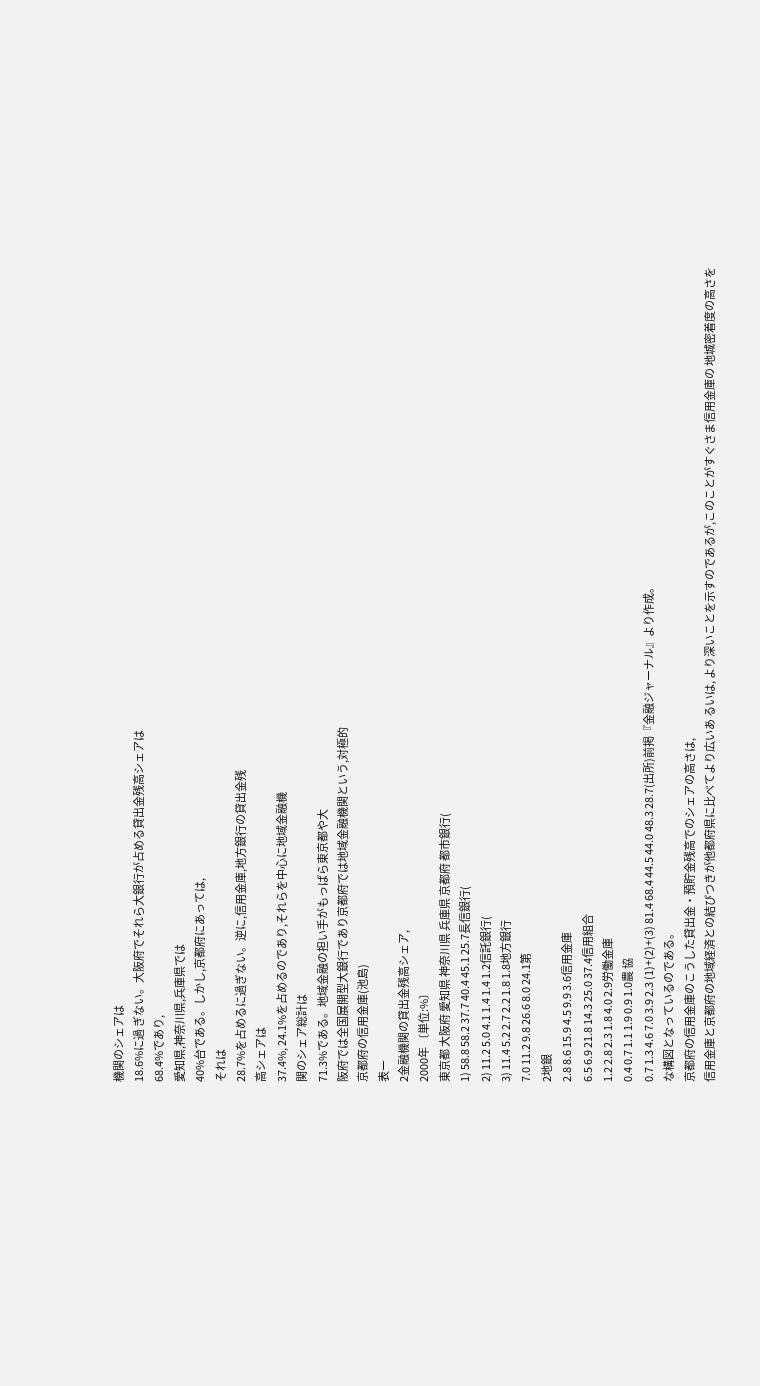機関のシェアは
18.6%に過 ぎない。大阪府でそれら大銀行が占める貸出金残高シェアは
68.4%であり,
愛知県,神奈川県,兵庫県では
40%台である。しかし,京都府にあっては,
それは
28.7%を占めるに過ぎない。逆に,信用金庫,地方銀行の貸出金残
高シェアは
37.4%, 24.1%を占めるのであり,それらを中心に地域金融機
関のシェア総計は
71.3%である。地域金融の担い手がもっぱら東京都や大
阪府では全国展開型大銀行であり京都府では地域金融機関という,対極的
京都府の信用金庫(池島)
表ー
2金融機関の貸出金残高シェア,
2000年 〔単位:%〕
東京都 大阪府 愛知県 神奈川県 兵庫県 京都府 都市銀行(
1) 58.8 58.2 37.7 40.4 45.1 25.7長信銀行(
2) 11.2 5.0 4.1 1.4 1.4 1.2信託銀行(
3) 11.4 5.2 2.7 2.2 1.8 1.8地方銀行
7.0 11.2 9.8 26.6 8.0 24.1第
2地銀
2.8 8.6 15.9 4.5 9.9 3.6信用金庫
6.5 6.9 21.8 14.3 25.0 37.4信用組合
1.2 2.8 2.3 1.8 4.0 2.9労働金庫
0.4 0.7 1.1 1.9 0.9 1.0農 協
0.7 1.3 4.6 7.0 3.9 2.3 (1)+(2)+(3) 81.4 68.4 44.5 44.0 48.3 28.7(出所)前掲『金融ジャーナル』より作成。
な構図となっているのである。
京都府の信用金庫のこうした貸出金・預貯金残高でのシェアの高さは,
信用金庫と京都府の地域経済との結ぴつきが他都府県に比べてより広いあ るいは, より深いことを示すのであるが,このことがすぐさま信用金庫の 地城密着度の高さを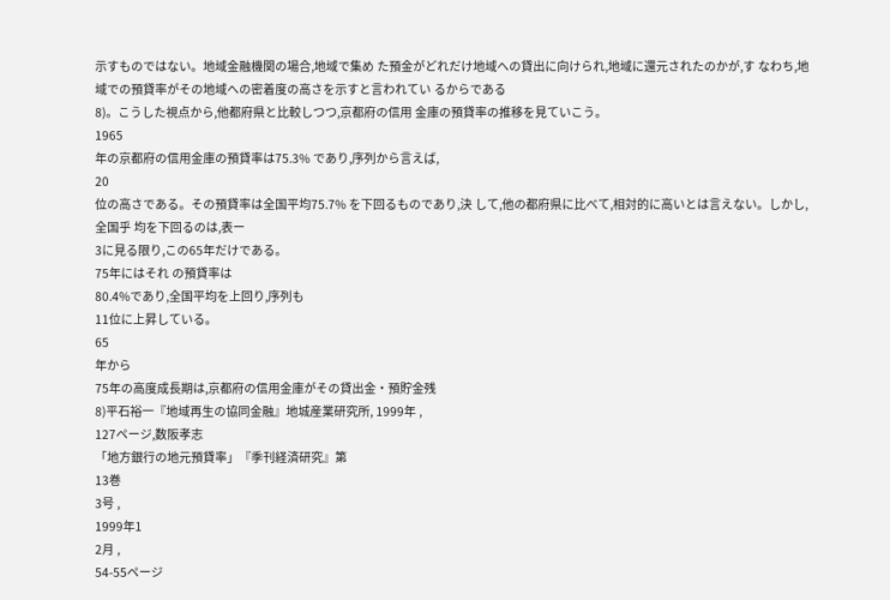示すものではない。地域金融機関の場合,地域で集め た預金がどれだけ地域への貸出に向けられ,地域に還元されたのかが,す なわち,地域での預貸率がその地域への密着度の高さを示すと言われてい るからである
8)。こうした視点から,他都府県と比較しつつ,京都府の信用 金庫の預貸率の推移を見ていこう。
1965
年の京都府の信用金庫の預貸率は75.3% であり,序列から言えば,
20
位の高さである。その預貸率は全国平均75.7% を下回るものであり,決 して,他の都府県に比べて,相対的に高いとは言えない。しかし,全国乎 均を下回るのは,表ー
3に見る限り,この65年だけである。
75年にはそれ の預貸率は
80.4%であり,全国平均を上回り,序列も
11位に上昇している。
65
年から
75年の高度成長期は,京都府の信用金庫がその貸出金・預貯金残
8)平石裕一『地域再生の協同金融』地城産業研究所, 1999年 ,
127ページ,数阪孝志
「地方銀行の地元預貸率」『季刊経済研究』第
13巻
3号 ,
1999年1
2月 ,
54‑55ページ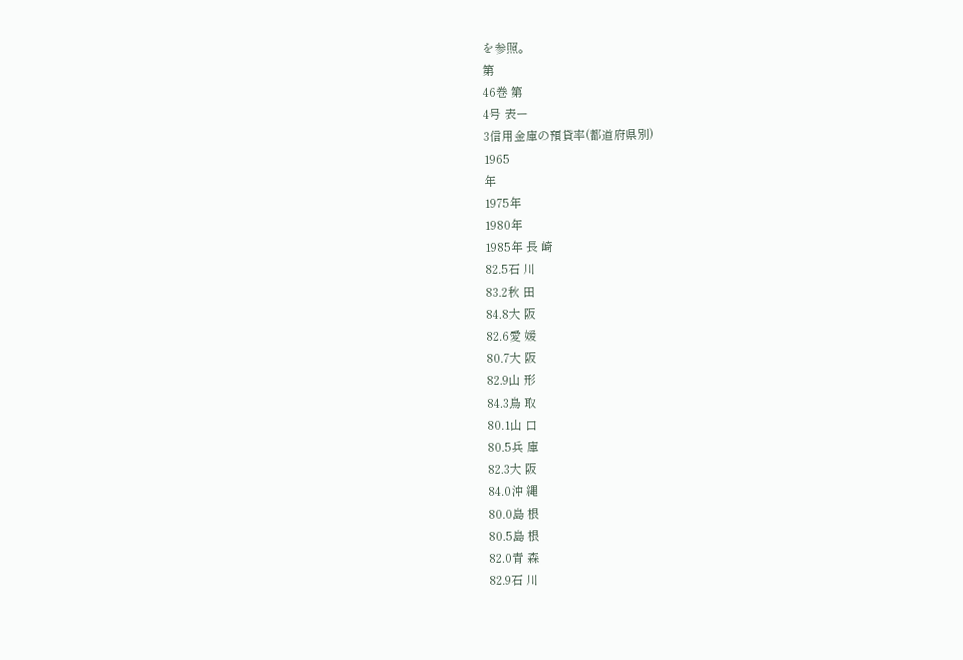を参照。
第
46巻 第
4号 表ー
3信用金庫の預貸率(都道府県別)
1965
年
1975年
1980年
1985年 長 崎
82.5石 川
83.2秋 田
84.8大 阪
82.6愛 媛
80.7大 阪
82.9山 形
84.3鳥 取
80.1山 口
80.5兵 庫
82.3大 阪
84.0沖 縄
80.0島 根
80.5島 根
82.0青 森
82.9石 川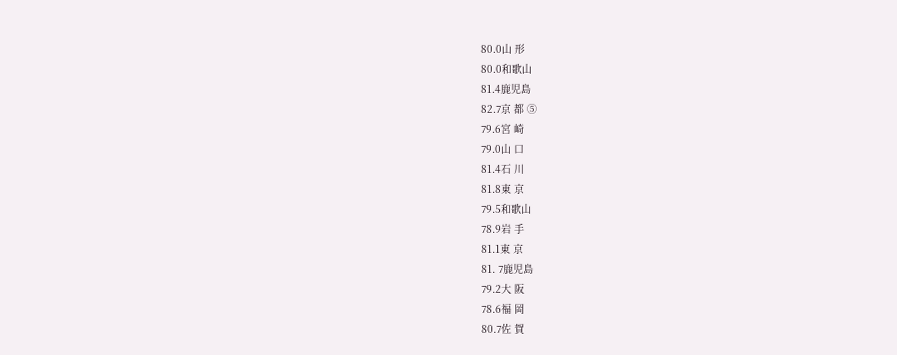80.0山 形
80.0和歌山
81.4鹿児島
82.7京 都 ⑤
79.6宮 崎
79.0山 口
81.4石 川
81.8東 京
79.5和歌山
78.9岩 手
81.1東 京
81. 7鹿児島
79.2大 阪
78.6福 岡
80.7佐 賀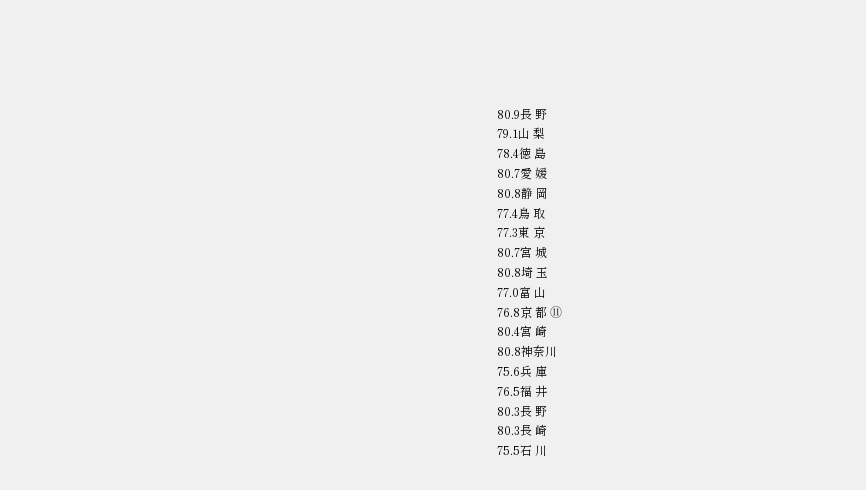80.9長 野
79.1山 梨
78.4徳 島
80.7愛 媛
80.8静 岡
77.4鳥 取
77.3東 京
80.7宮 城
80.8埼 玉
77.0富 山
76.8京 都 ⑪
80.4宮 崎
80.8神奈川
75.6兵 庫
76.5福 井
80.3長 野
80.3長 崎
75.5石 川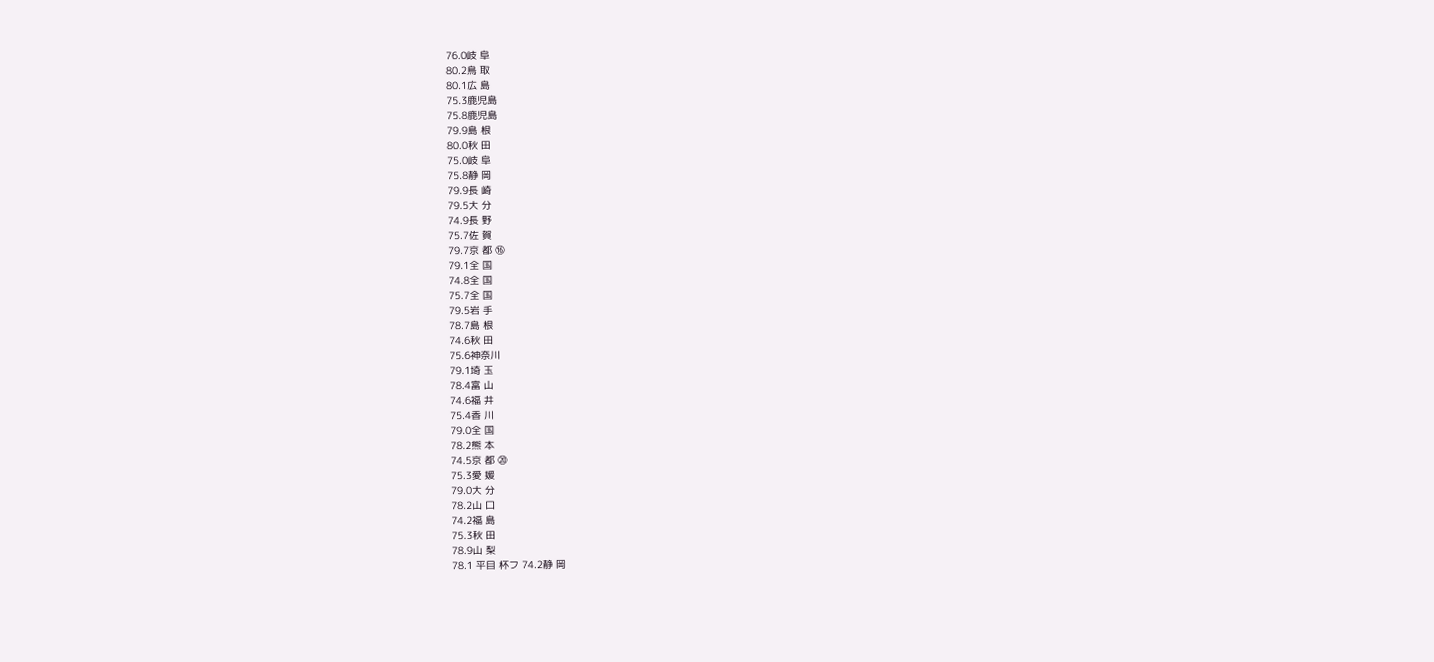76.0岐 阜
80.2鳥 取
80.1広 島
75.3鹿児島
75.8鹿児島
79.9島 根
80.0秋 田
75.0岐 阜
75.8静 岡
79.9長 崎
79.5大 分
74.9長 野
75.7佐 賀
79.7京 都 ⑯
79.1全 国
74.8全 国
75.7全 国
79.5岩 手
78.7島 根
74.6秋 田
75.6神奈川
79.1埼 玉
78.4富 山
74.6福 井
75.4香 川
79.0全 国
78.2熊 本
74.5京 都 ⑳
75.3愛 媛
79.0大 分
78.2山 口
74.2福 島
75.3秋 田
78.9山 梨
78.1 平目 杯フ 74.2静 岡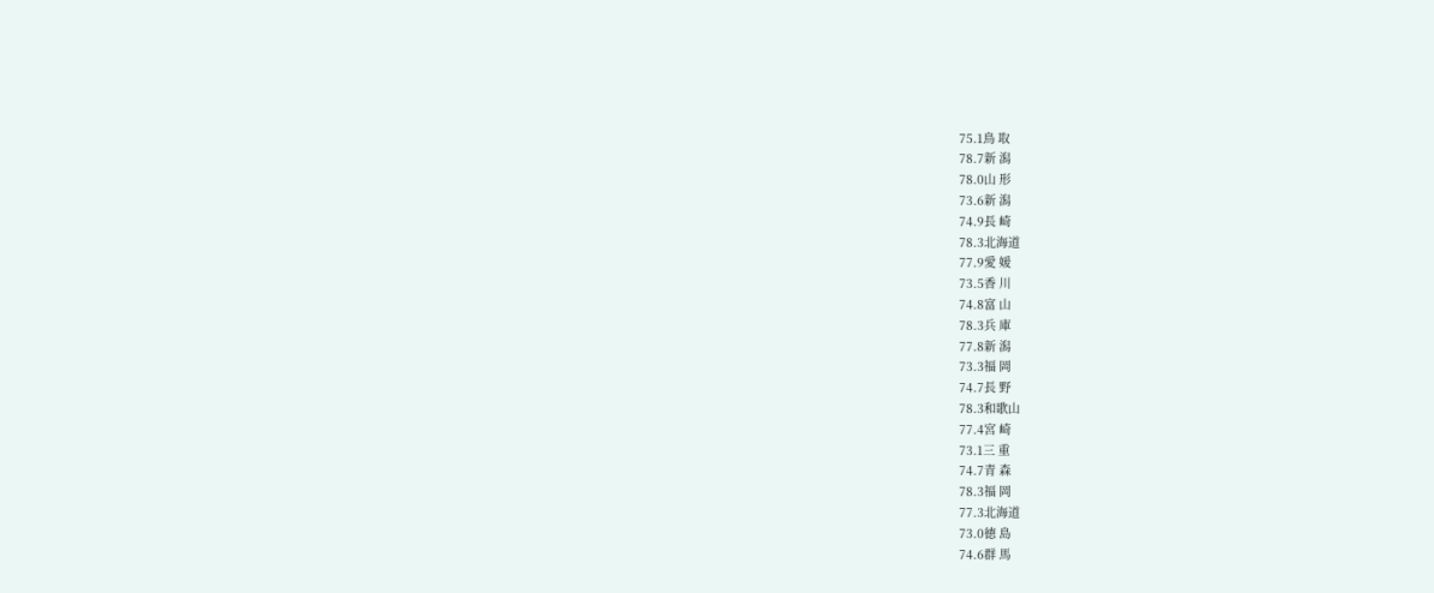75.1鳥 取
78.7新 潟
78.0山 形
73.6新 潟
74.9長 崎
78.3北海道
77.9愛 媛
73.5香 川
74.8富 山
78.3兵 庫
77.8新 潟
73.3福 岡
74.7長 野
78.3和歌山
77.4宮 崎
73.1三 重
74.7青 森
78.3福 岡
77.3北海道
73.0徳 島
74.6群 馬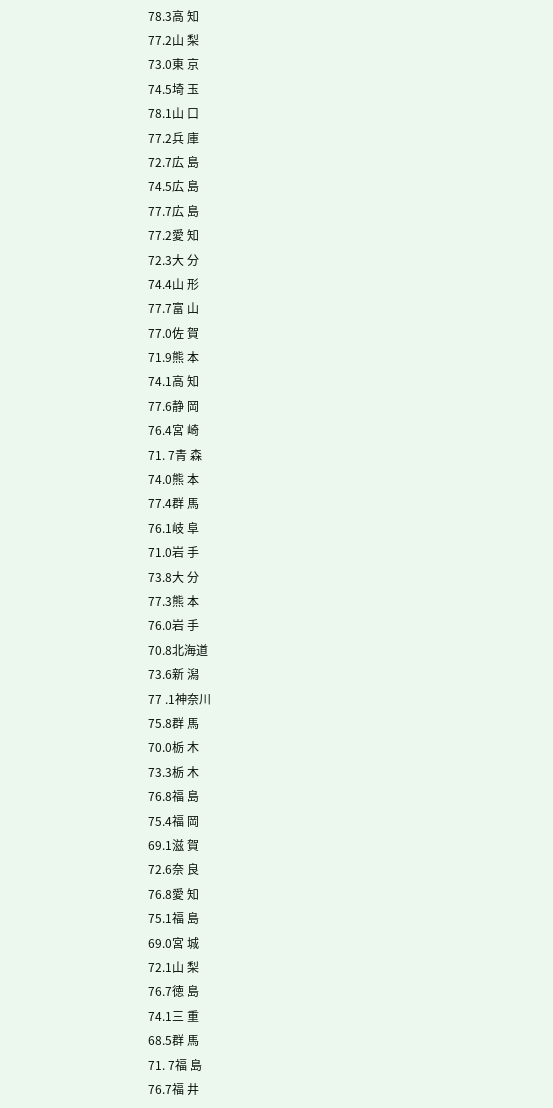78.3高 知
77.2山 梨
73.0東 京
74.5埼 玉
78.1山 口
77.2兵 庫
72.7広 島
74.5広 島
77.7広 島
77.2愛 知
72.3大 分
74.4山 形
77.7富 山
77.0佐 賀
71.9熊 本
74.1高 知
77.6静 岡
76.4宮 崎
71. 7青 森
74.0熊 本
77.4群 馬
76.1岐 阜
71.0岩 手
73.8大 分
77.3熊 本
76.0岩 手
70.8北海道
73.6新 潟
77 .1神奈川
75.8群 馬
70.0栃 木
73.3栃 木
76.8福 島
75.4福 岡
69.1滋 賀
72.6奈 良
76.8愛 知
75.1福 島
69.0宮 城
72.1山 梨
76.7徳 島
74.1三 重
68.5群 馬
71. 7福 島
76.7福 井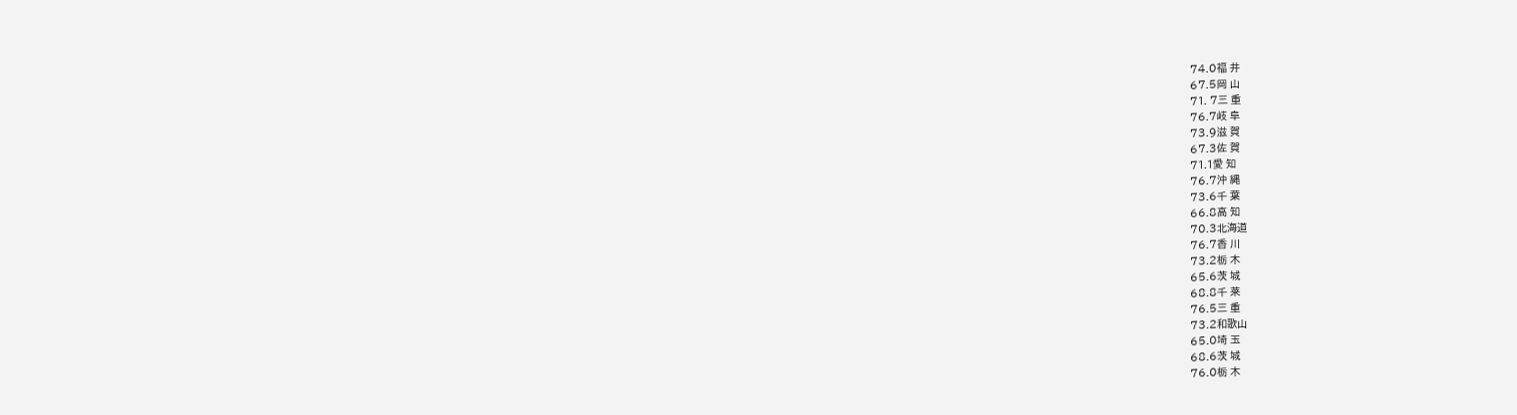74.0福 井
67.5岡 山
71. 7三 重
76.7岐 阜
73.9滋 賀
67.3佐 賀
71.1愛 知
76.7沖 縄
73.6千 葉
66.8高 知
70.3北海道
76.7香 川
73.2栃 木
65.6茨 城
68.8千 莱
76.5三 重
73.2和歌山
65.0埼 玉
68.6茨 城
76.0栃 木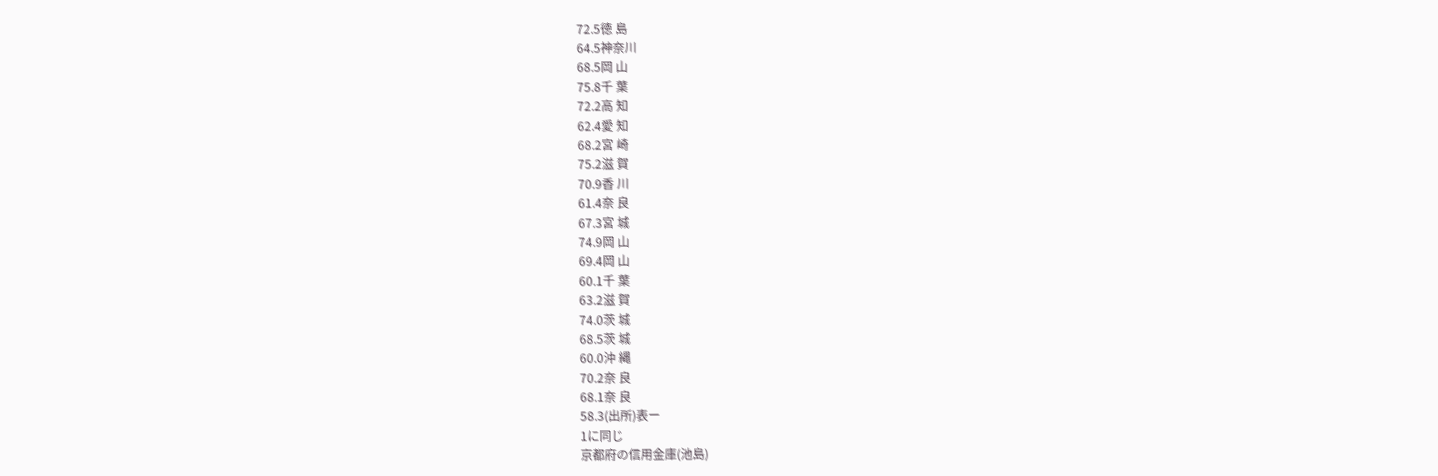72.5徳 島
64.5神奈川
68.5岡 山
75.8千 葉
72.2高 知
62.4愛 知
68.2宮 崎
75.2滋 賀
70.9香 川
61.4奈 良
67.3宮 城
74.9岡 山
69.4岡 山
60.1千 葉
63.2滋 賀
74.0茨 城
68.5茨 城
60.0沖 縄
70.2奈 良
68.1奈 良
58.3(出所)表ー
1に同じ
京都府の信用金庫(池島)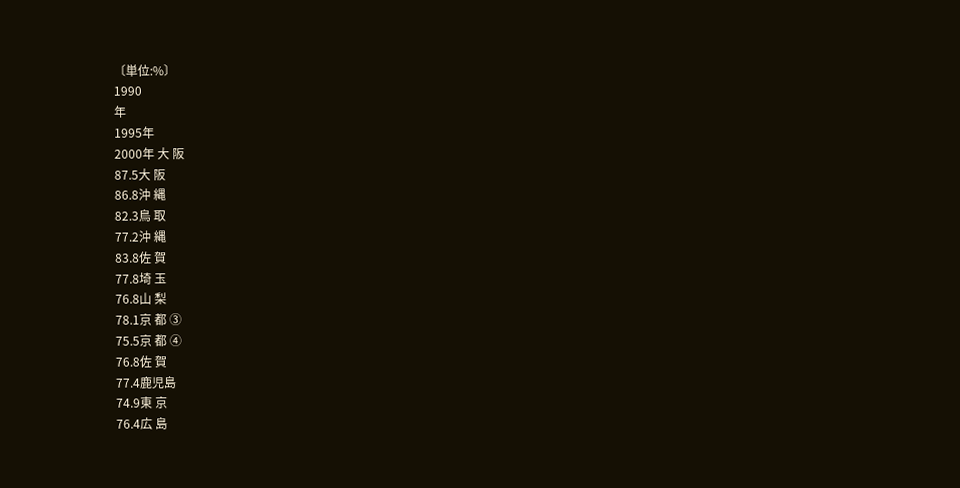〔単位:%〕
1990
年
1995年
2000年 大 阪
87.5大 阪
86.8沖 縄
82.3鳥 取
77.2沖 縄
83.8佐 賀
77.8埼 玉
76.8山 梨
78.1京 都 ③
75.5京 都 ④
76.8佐 賀
77.4鹿児島
74.9東 京
76.4広 島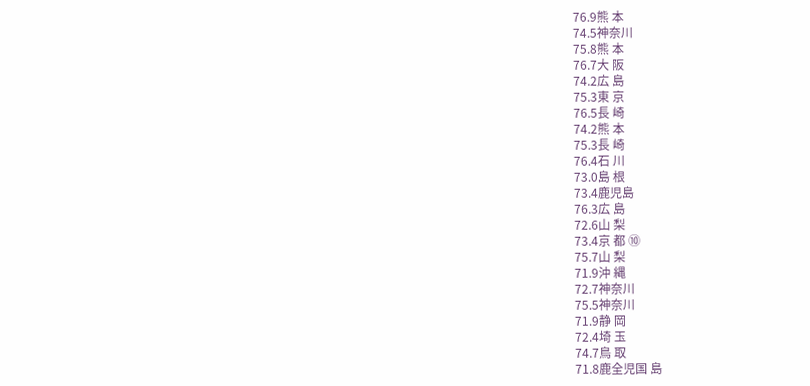76.9熊 本
74.5神奈川
75.8熊 本
76.7大 阪
74.2広 島
75.3東 京
76.5長 崎
74.2熊 本
75.3長 崎
76.4石 川
73.0島 根
73.4鹿児島
76.3広 島
72.6山 梨
73.4京 都 ⑩
75.7山 梨
71.9沖 縄
72.7神奈川
75.5神奈川
71.9静 岡
72.4埼 玉
74.7鳥 取
71.8鹿全児国 島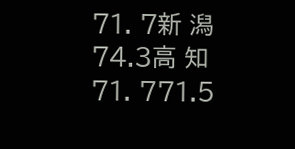71. 7新 潟
74.3高 知
71. 771.5